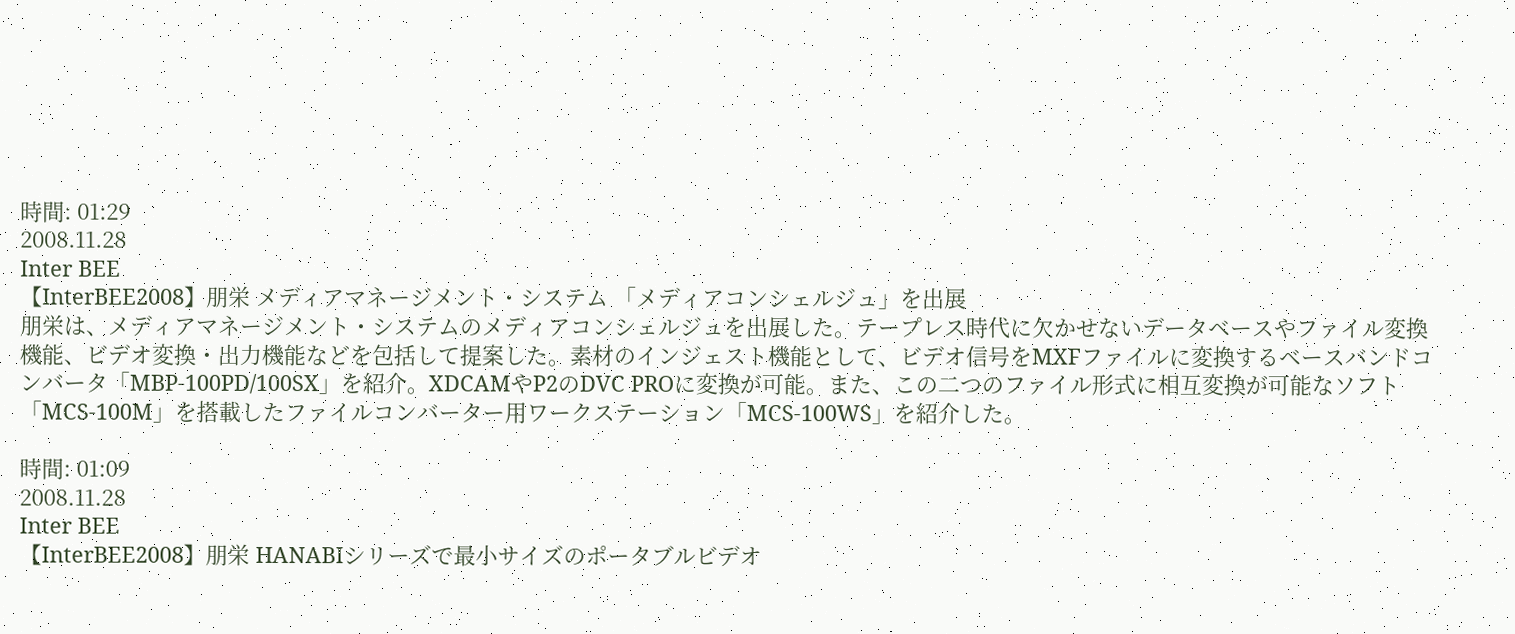時間: 01:29
2008.11.28
Inter BEE
【InterBEE2008】朋栄 メディアマネージメント・システム 「メディアコンシェルジュ」を出展
朋栄は、メディアマネージメント・システムのメディアコンシェルジュを出展した。テープレス時代に欠かせないデータベースやファイル変換機能、ビデオ変換・出力機能などを包括して提案した。素材のインジェスト機能として、ビデオ信号をMXFファイルに変換するベースバンドコンバータ「MBP-100PD/100SX」を紹介。XDCAMやP2のDVC PROに変換が可能。また、この二つのファイル形式に相互変換が可能なソフト「MCS-100M」を搭載したファイルコンバーター用ワークステーション「MCS-100WS」を紹介した。

時間: 01:09
2008.11.28
Inter BEE
【InterBEE2008】朋栄 HANABIシリーズで最小サイズのポータブルビデオ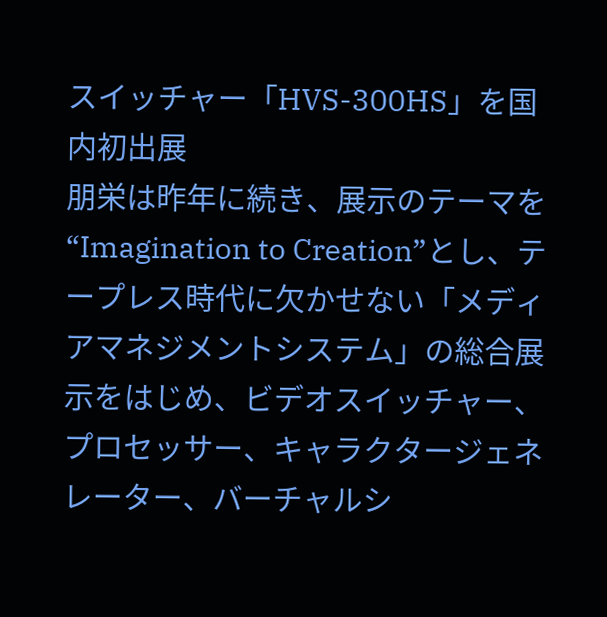スイッチャー「HVS-300HS」を国内初出展
朋栄は昨年に続き、展示のテーマを“Imagination to Creation”とし、テープレス時代に欠かせない「メディアマネジメントシステム」の総合展示をはじめ、ビデオスイッチャー、プロセッサー、キャラクタージェネレーター、バーチャルシ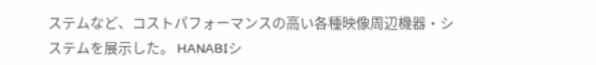ステムなど、コストパフォーマンスの高い各種映像周辺機器・システムを展示した。 HANABIシ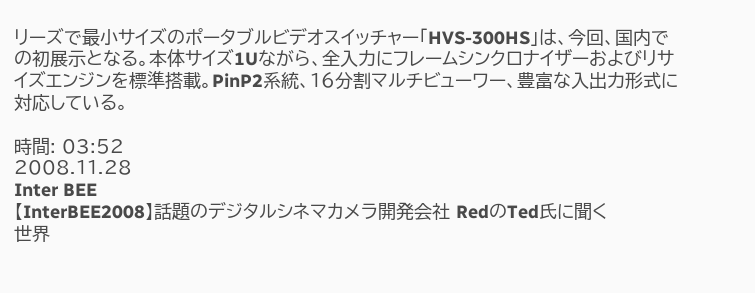リーズで最小サイズのポータブルビデオスイッチャー「HVS-300HS」は、今回、国内での初展示となる。本体サイズ1Uながら、全入力にフレームシンクロナイザーおよびリサイズエンジンを標準搭載。PinP2系統、16分割マルチビューワー、豊富な入出力形式に対応している。

時間: 03:52
2008.11.28
Inter BEE
【InterBEE2008】話題のデジタルシネマカメラ開発会社 RedのTed氏に聞く
世界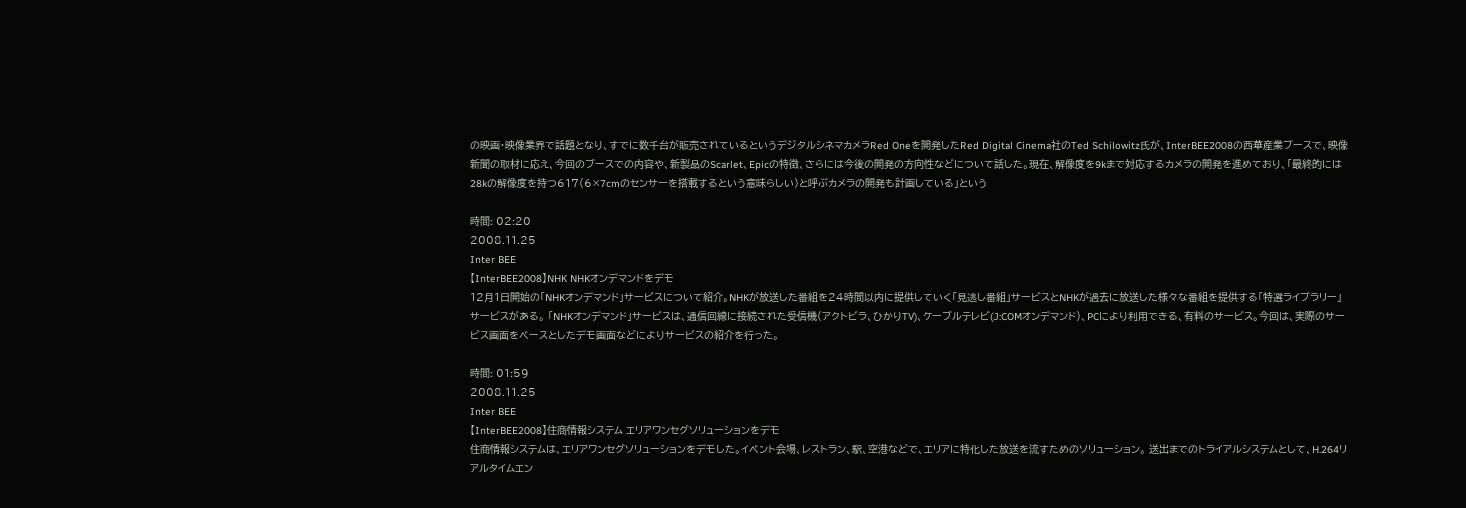の映画・映像業界で話題となり、すでに数千台が販売されているというデジタルシネマカメラRed Oneを開発したRed Digital Cinema社のTed Schilowitz氏が、InterBEE2008の西華産業ブースで、映像新聞の取材に応え、今回のブースでの内容や、新製品のScarlet、Epicの特徴、さらには今後の開発の方向性などについて話した。現在、解像度を9kまで対応するカメラの開発を進めており、「最終的には28kの解像度を持つ617(6×7cmのセンサーを搭載するという意味らしい)と呼ぶカメラの開発も計画している」という

時間: 02:20
2008.11.25
Inter BEE
【InterBEE2008】NHK NHKオンデマンドをデモ
12月1日開始の「NHKオンデマンド」サービスについて紹介。NHKが放送した番組を24時間以内に提供していく「見逃し番組」サービスとNHKが過去に放送した様々な番組を提供する「特選ライブラリー」サービスがある。 「NHKオンデマンド」サービスは、通信回線に接続された受信機(アクトビラ、ひかりTV)、ケーブルテレビ(J:COMオンデマンド)、PCにより利用できる、有料のサービス。今回は、実際のサービス画面をベースとしたデモ画面などによりサービスの紹介を行った。

時間: 01:59
2008.11.25
Inter BEE
【InterBEE2008】住商情報システム エリアワンセグソリューションをデモ
住商情報システムは、エリアワンセグソリューションをデモした。イベント会場、レストラン、駅、空港などで、エリアに特化した放送を流すためのソリューション。 送出までのトライアルシステムとして、H.264リアルタイムエン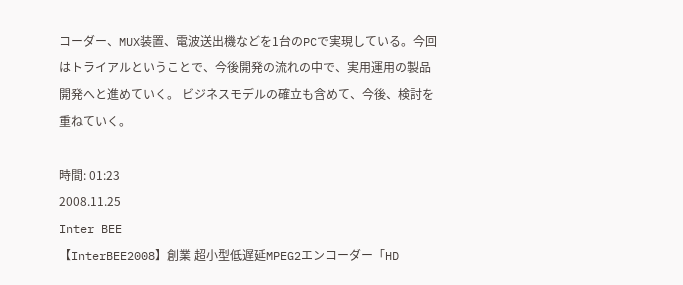コーダー、MUX装置、電波送出機などを1台のPCで実現している。今回はトライアルということで、今後開発の流れの中で、実用運用の製品開発へと進めていく。 ビジネスモデルの確立も含めて、今後、検討を重ねていく。

時間: 01:23
2008.11.25
Inter BEE
【InterBEE2008】創業 超小型低遅延MPEG2エンコーダー「HD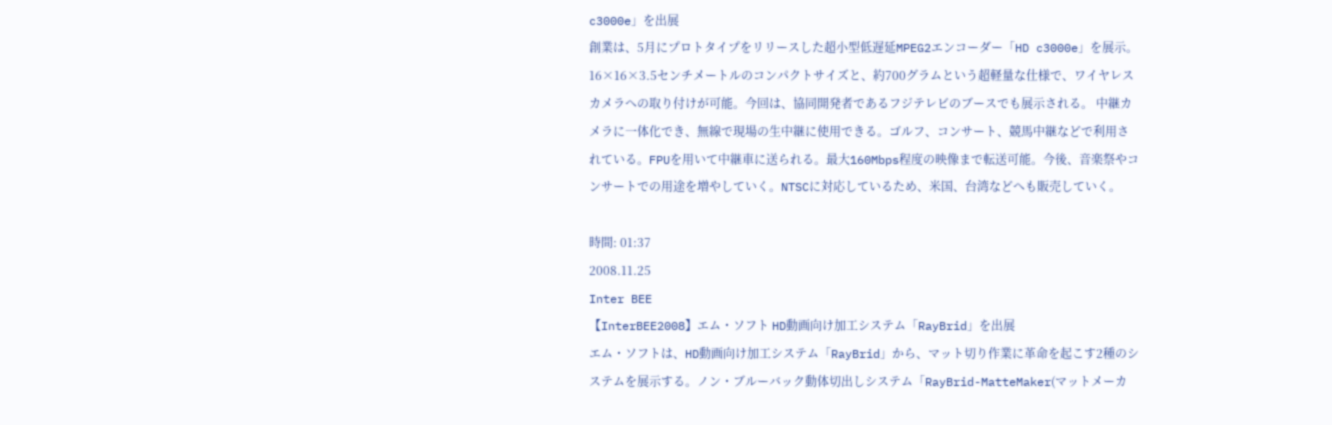c3000e」を出展
創業は、5月にプロトタイプをリリースした超小型低遅延MPEG2エンコーダー「HD c3000e」を展示。16×16×3.5センチメートルのコンパクトサイズと、約700グラムという超軽量な仕様で、ワイヤレスカメラへの取り付けが可能。今回は、協同開発者であるフジテレビのブースでも展示される。 中継カメラに一体化でき、無線で現場の生中継に使用できる。ゴルフ、コンサート、競馬中継などで利用されている。FPUを用いて中継車に送られる。最大160Mbps程度の映像まで転送可能。今後、音楽祭やコンサートでの用途を増やしていく。NTSCに対応しているため、米国、台湾などへも販売していく。

時間: 01:37
2008.11.25
Inter BEE
【InterBEE2008】エム・ソフト HD動画向け加工システム「RayBrid」を出展
エム・ソフトは、HD動画向け加工システム「RayBrid」から、マット切り作業に革命を起こす2種のシステムを展示する。ノン・ブルーバック動体切出しシステム「RayBrid-MatteMaker(マットメーカ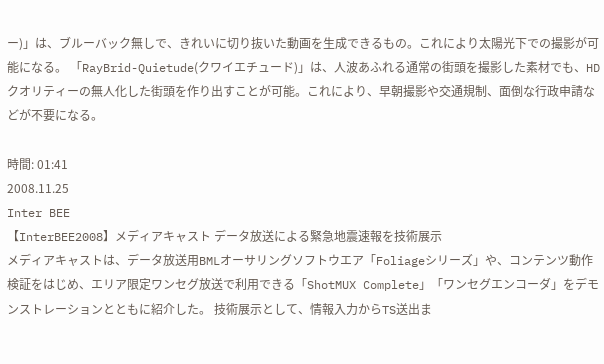ー)」は、ブルーバック無しで、きれいに切り抜いた動画を生成できるもの。これにより太陽光下での撮影が可能になる。 「RayBrid-Quietude(クワイエチュード)」は、人波あふれる通常の街頭を撮影した素材でも、HDクオリティーの無人化した街頭を作り出すことが可能。これにより、早朝撮影や交通規制、面倒な行政申請などが不要になる。

時間: 01:41
2008.11.25
Inter BEE
【InterBEE2008】メディアキャスト データ放送による緊急地震速報を技術展示
メディアキャストは、データ放送用BMLオーサリングソフトウエア「Foliageシリーズ」や、コンテンツ動作検証をはじめ、エリア限定ワンセグ放送で利用できる「ShotMUX Complete」「ワンセグエンコーダ」をデモンストレーションとともに紹介した。 技術展示として、情報入力からTS送出ま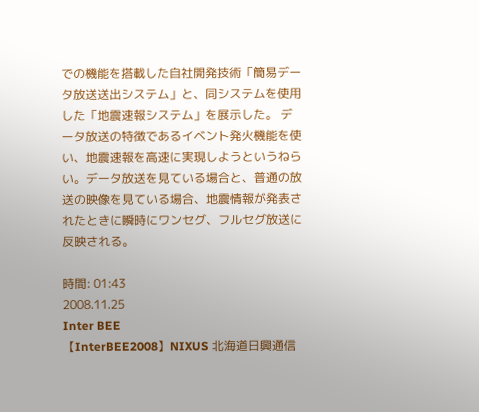での機能を搭載した自社開発技術「簡易データ放送送出システム」と、同システムを使用した「地震速報システム」を展示した。 データ放送の特徴であるイベント発火機能を使い、地震速報を高速に実現しようというねらい。データ放送を見ている場合と、普通の放送の映像を見ている場合、地震情報が発表されたときに瞬時にワンセグ、フルセグ放送に反映される。

時間: 01:43
2008.11.25
Inter BEE
【InterBEE2008】NIXUS 北海道日興通信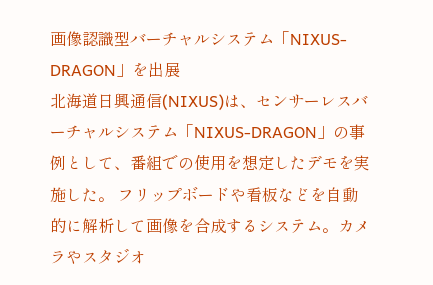画像認識型バーチャルシステム「NIXUS-DRAGON」を出展
北海道日興通信(NIXUS)は、センサーレスバーチャルシステム「NIXUS-DRAGON」の事例として、番組での使用を想定したデモを実施した。 フリップボードや看板などを自動的に解析して画像を合成するシステム。カメラやスタジオ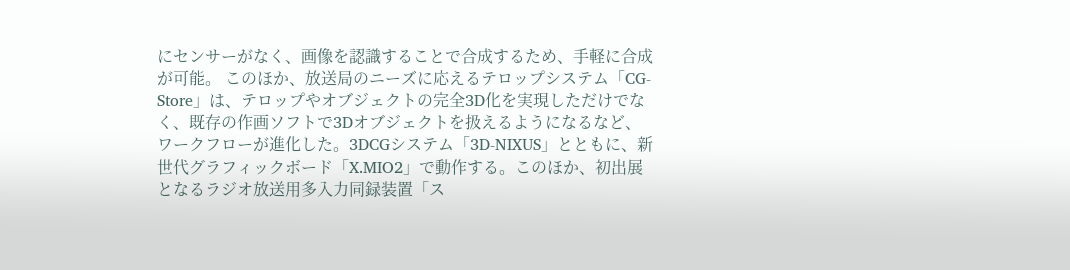にセンサーがなく、画像を認識することで合成するため、手軽に合成が可能。 このほか、放送局のニーズに応えるテロップシステム「CG-Store」は、テロップやオブジェクトの完全3D化を実現しただけでなく、既存の作画ソフトで3Dオブジェクトを扱えるようになるなど、ワークフローが進化した。3DCGシステム「3D-NIXUS」とともに、新世代グラフィックボード「X.MIO2」で動作する。このほか、初出展となるラジオ放送用多入力同録装置「ス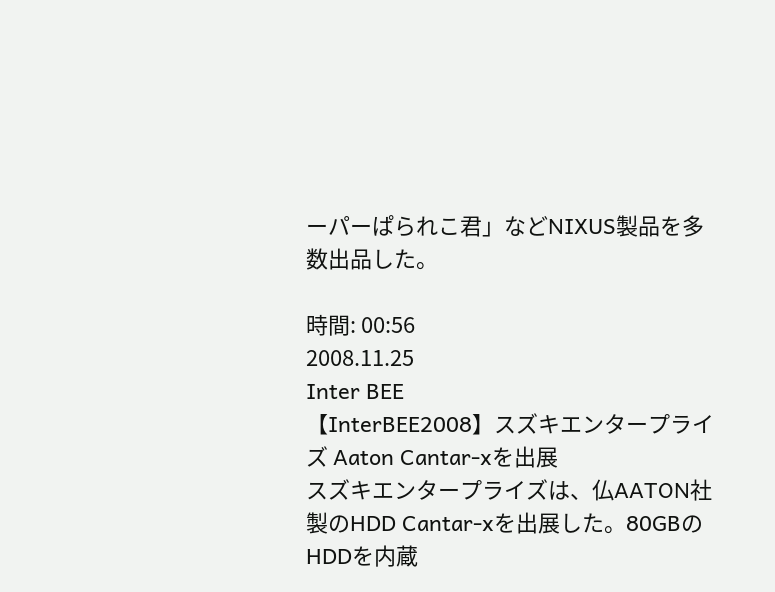ーパーぱられこ君」などNIXUS製品を多数出品した。

時間: 00:56
2008.11.25
Inter BEE
【InterBEE2008】スズキエンタープライズ Aaton Cantar-xを出展
スズキエンタープライズは、仏AATON社製のHDD Cantar-xを出展した。80GBのHDDを内蔵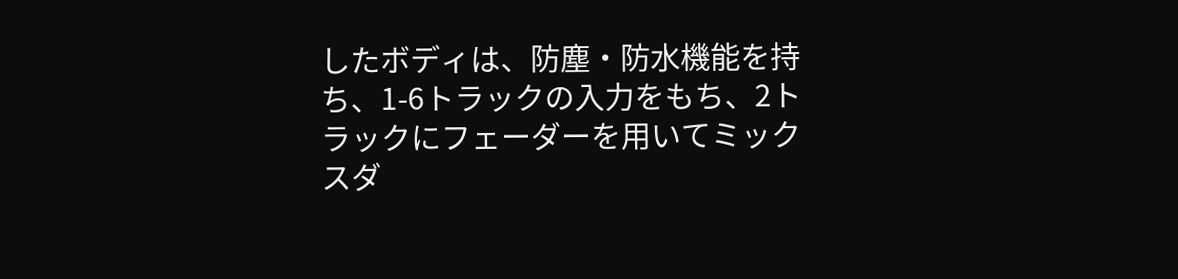したボディは、防塵・防水機能を持ち、1-6トラックの入力をもち、2トラックにフェーダーを用いてミックスダ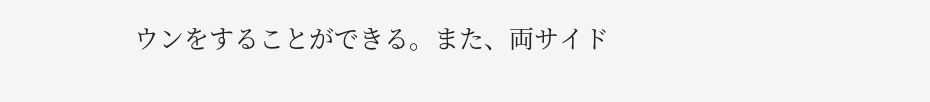ウンをすることができる。また、両サイド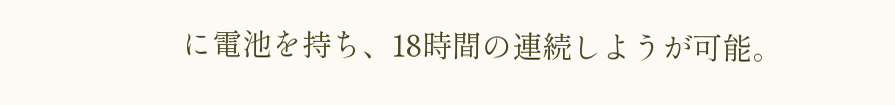に電池を持ち、18時間の連続しようが可能。